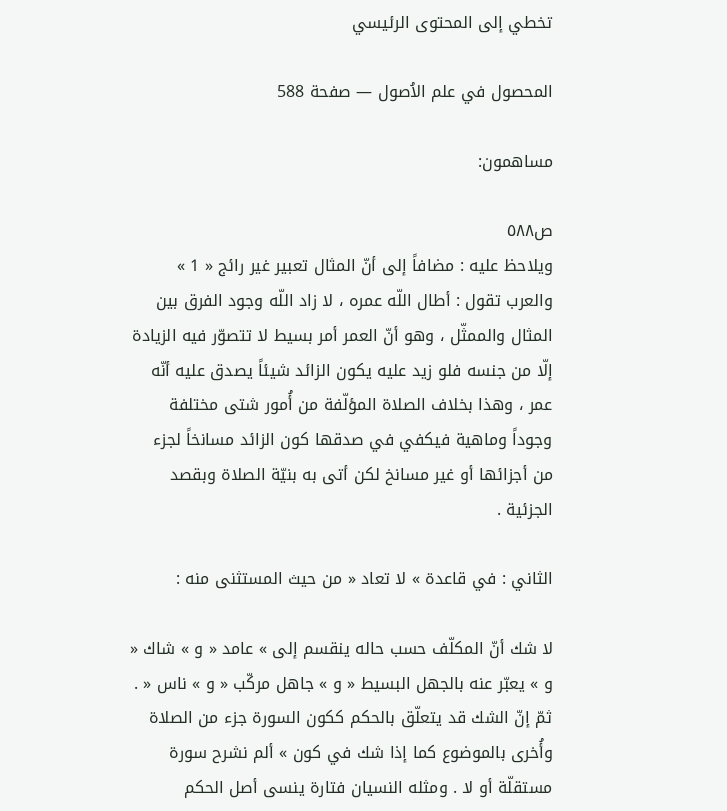تخطي إلى المحتوى الرئيسي

المحصول في علم الاُصول — صفحة 588

مساهمون:

ص٥٨٨
ويلاحظ عليه : مضافاً إلى أنّ المثال تعبير غير رائج « 1 » والعرب تقول : أطال اللّه عمره ، لا زاد اللّه وجود الفرق بين المثال والممثّل ، وهو أنّ العمر أمر بسيط لا تتصوّر فيه الزيادة إلّا من جنسه فلو زيد عليه يكون الزائد شيئاً يصدق عليه أنّه عمر ، وهذا بخلاف الصلاة المؤلّفة من أُمور شتى مختلفة وجوداً وماهية فيكفي في صدقها كون الزائد مسانخاً لجزء من أجزائها أو غير مسانخ لكن أتى به بنيّة الصلاة وبقصد الجزئية .

الثاني : في قاعدة » لا تعاد « من حيث المستثنى منه :

لا شك أنّ المكلّف حسب حاله ينقسم إلى » عامد « و » شاك « و » يعبّر عنه بالجهل البسيط « و » جاهل مركّب « و » ناس « . ثمّ إنّ الشك قد يتعلّق بالحكم ككون السورة جزء من الصلاة وأُخرى بالموضوع كما إذا شك في كون » ألم نشرح سورة مستقلّة أو لا . ومثله النسيان فتارة ينسى أصل الحكم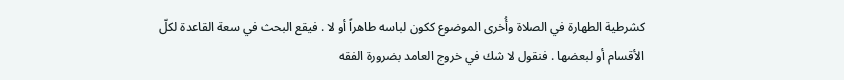كشرطية الطهارة في الصلاة وأُخرى الموضوع ككون لباسه طاهراً أو لا . فيقع البحث في سعة القاعدة لكلّ الأقسام أو لبعضها . فنقول لا شك في خروج العامد بضرورة الفقه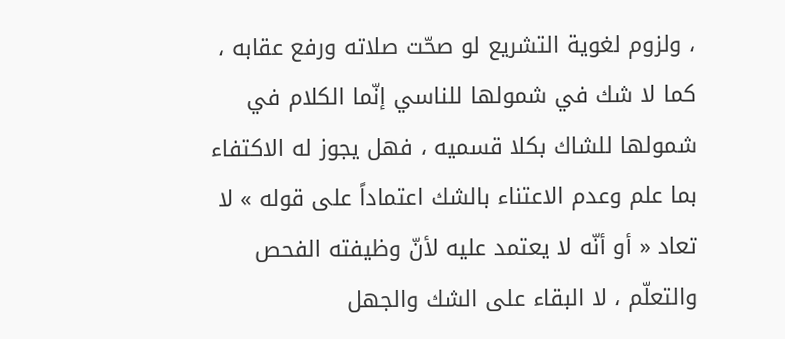، ولزوم لغوية التشريع لو صحّت صلاته ورفع عقابه ، كما لا شك في شمولها للناسي إنّما الكلام في شمولها للشاك بكلا قسميه ، فهل يجوز له الاكتفاء بما علم وعدم الاعتناء بالشك اعتماداً على قوله » لا تعاد « أو أنّه لا يعتمد عليه لأنّ وظيفته الفحص والتعلّم ، لا البقاء على الشك والجهل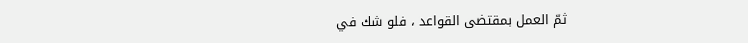ثمّ العمل بمقتضى القواعد ، فلو شك في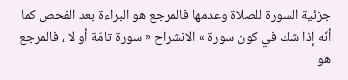جزئية السورة للصلاة وعدمها فالمرجع هو البراءة بعد الفحص كما أنّه إذا شك في كون سورة » الانشراح « سورة تامّة أو لا ، فالمرجع هو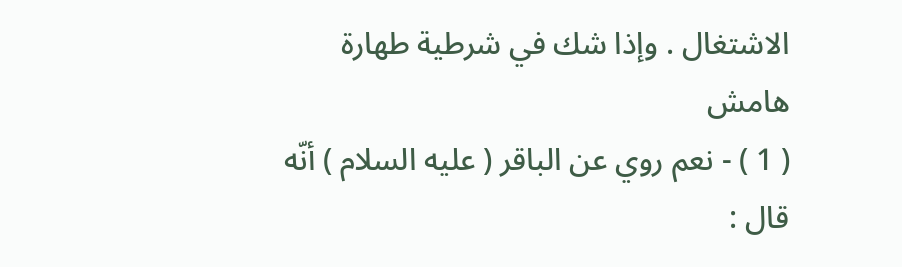الاشتغال . وإذا شك في شرطية طهارة
هامش
( 1 ) - نعم روي عن الباقر ( عليه السلام ) أنّه قال :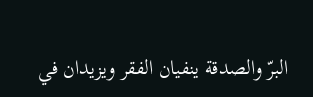البرّ والصدقة ينفيان الفقر ويزيدان في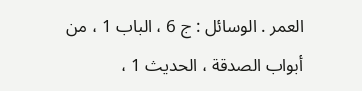العمر . الوسائل : ج 6 ، الباب 1 ، من أبواب الصدقة ، الحديث 1 ،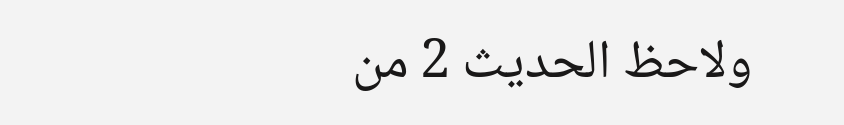ولاحظ الحديث 2 من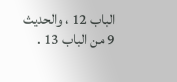الباب 12 ، والحديث 9 من الباب 13 .